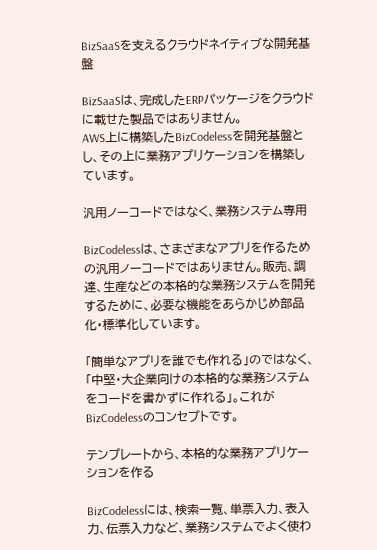BizSaaSを支えるクラウドネイティブな開発基盤

BizSaaSは、完成したERPパッケージをクラウドに載せた製品ではありません。
AWS上に構築したBizCodelessを開発基盤とし、その上に業務アプリケーションを構築しています。

汎用ノーコードではなく、業務システム専用

BizCodelessは、さまざまなアプリを作るための汎用ノーコードではありません。販売、調達、生産などの本格的な業務システムを開発するために、必要な機能をあらかじめ部品化・標準化しています。

「簡単なアプリを誰でも作れる」のではなく、「中堅・大企業向けの本格的な業務システムをコードを書かずに作れる」。これがBizCodelessのコンセプトです。

テンプレートから、本格的な業務アプリケーションを作る

BizCodelessには、検索一覧、単票入力、表入力、伝票入力など、業務システムでよく使わ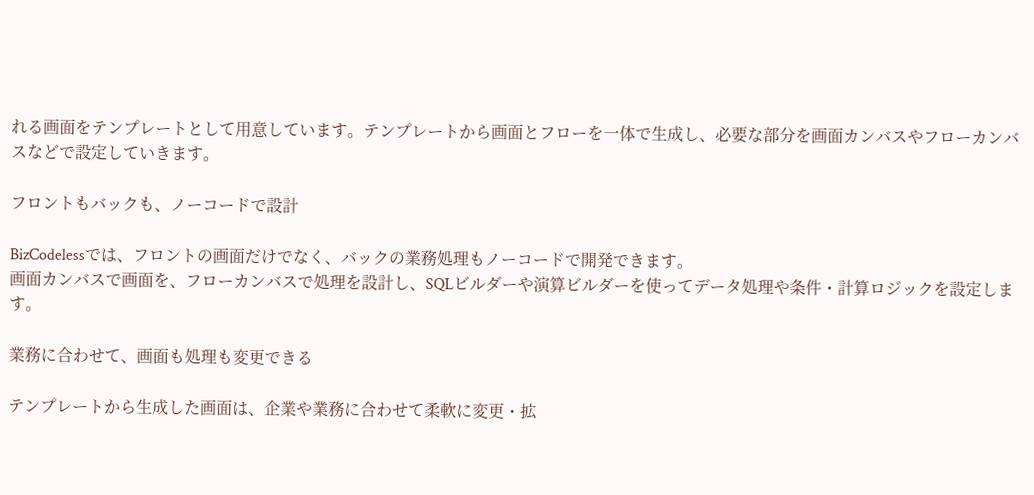れる画面をテンプレートとして用意しています。テンプレートから画面とフローを一体で生成し、必要な部分を画面カンバスやフローカンバスなどで設定していきます。

フロントもバックも、ノーコードで設計

BizCodelessでは、フロントの画面だけでなく、バックの業務処理もノーコードで開発できます。
画面カンバスで画面を、フローカンバスで処理を設計し、SQLビルダーや演算ビルダーを使ってデータ処理や条件・計算ロジックを設定します。

業務に合わせて、画面も処理も変更できる

テンプレートから生成した画面は、企業や業務に合わせて柔軟に変更・拡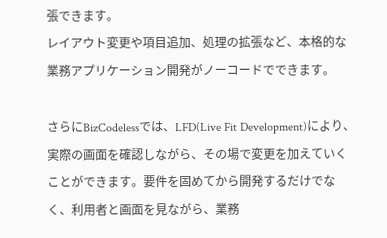張できます。
レイアウト変更や項目追加、処理の拡張など、本格的な業務アプリケーション開発がノーコードでできます。

さらにBizCodelessでは、LFD(Live Fit Development)により、実際の画面を確認しながら、その場で変更を加えていくことができます。要件を固めてから開発するだけでなく、利用者と画面を見ながら、業務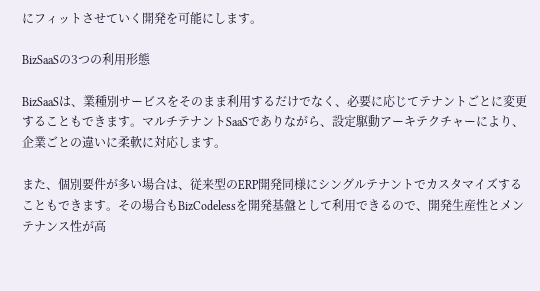にフィットさせていく開発を可能にします。

BizSaaSの3つの利用形態

BizSaaSは、業種別サービスをそのまま利用するだけでなく、必要に応じてテナントごとに変更することもできます。マルチテナントSaaSでありながら、設定駆動アーキテクチャーにより、企業ごとの違いに柔軟に対応します。

また、個別要件が多い場合は、従来型のERP開発同様にシングルテナントでカスタマイズすることもできます。その場合もBizCodelessを開発基盤として利用できるので、開発生産性とメンテナンス性が高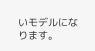いモデルになります。